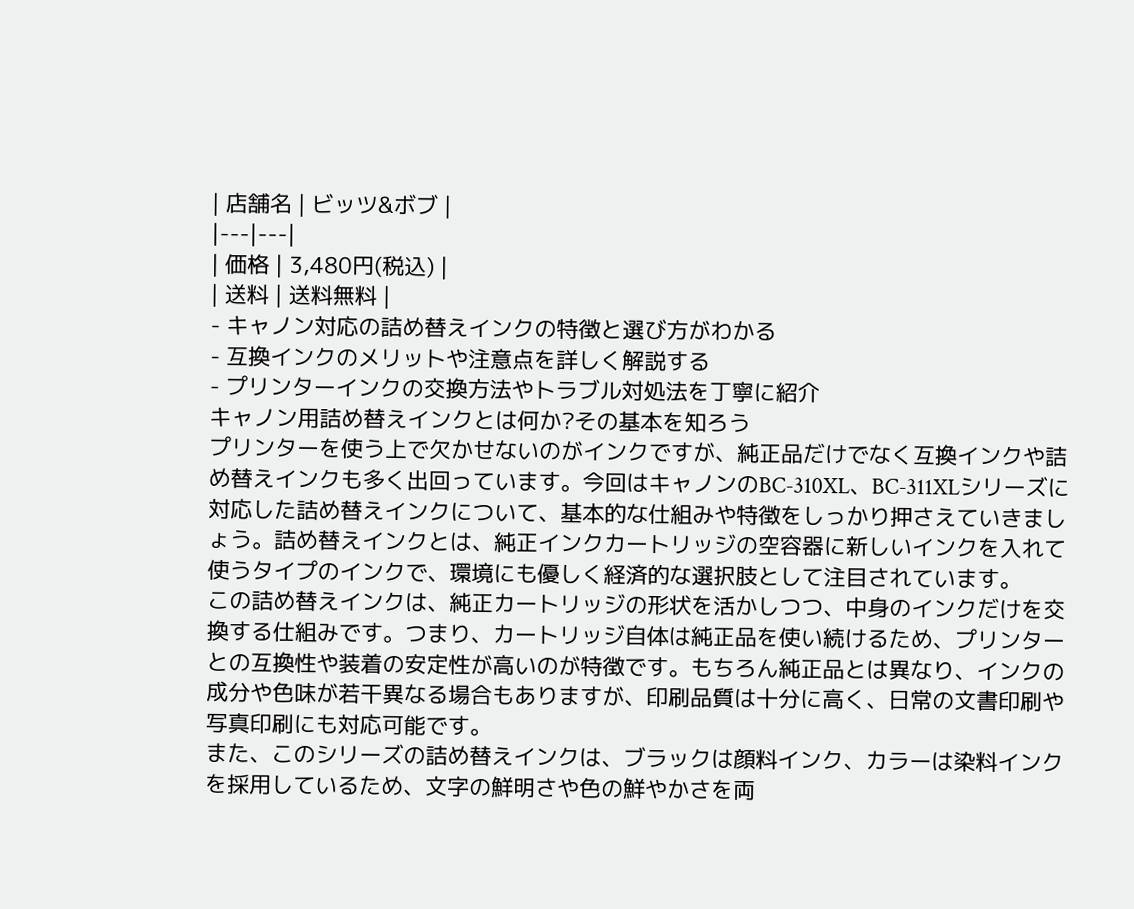| 店舗名 | ビッツ&ボブ |
|---|---|
| 価格 | 3,480円(税込) |
| 送料 | 送料無料 |
- キャノン対応の詰め替えインクの特徴と選び方がわかる
- 互換インクのメリットや注意点を詳しく解説する
- プリンターインクの交換方法やトラブル対処法を丁寧に紹介
キャノン用詰め替えインクとは何か?その基本を知ろう
プリンターを使う上で欠かせないのがインクですが、純正品だけでなく互換インクや詰め替えインクも多く出回っています。今回はキャノンのBC-310XL、BC-311XLシリーズに対応した詰め替えインクについて、基本的な仕組みや特徴をしっかり押さえていきましょう。詰め替えインクとは、純正インクカートリッジの空容器に新しいインクを入れて使うタイプのインクで、環境にも優しく経済的な選択肢として注目されています。
この詰め替えインクは、純正カートリッジの形状を活かしつつ、中身のインクだけを交換する仕組みです。つまり、カートリッジ自体は純正品を使い続けるため、プリンターとの互換性や装着の安定性が高いのが特徴です。もちろん純正品とは異なり、インクの成分や色味が若干異なる場合もありますが、印刷品質は十分に高く、日常の文書印刷や写真印刷にも対応可能です。
また、このシリーズの詰め替えインクは、ブラックは顔料インク、カラーは染料インクを採用しているため、文字の鮮明さや色の鮮やかさを両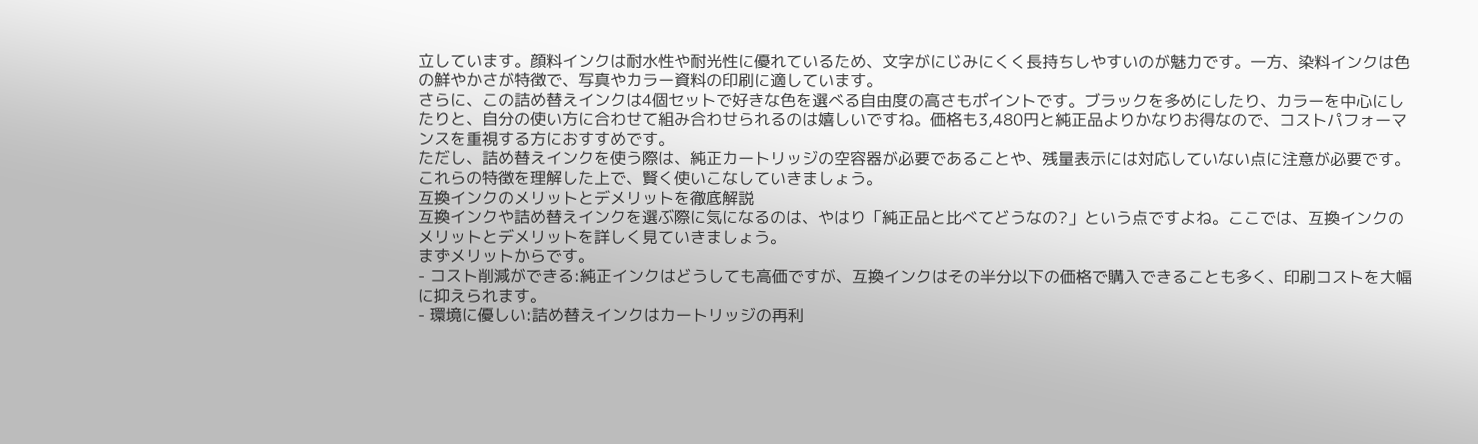立しています。顔料インクは耐水性や耐光性に優れているため、文字がにじみにくく長持ちしやすいのが魅力です。一方、染料インクは色の鮮やかさが特徴で、写真やカラー資料の印刷に適しています。
さらに、この詰め替えインクは4個セットで好きな色を選べる自由度の高さもポイントです。ブラックを多めにしたり、カラーを中心にしたりと、自分の使い方に合わせて組み合わせられるのは嬉しいですね。価格も3,480円と純正品よりかなりお得なので、コストパフォーマンスを重視する方におすすめです。
ただし、詰め替えインクを使う際は、純正カートリッジの空容器が必要であることや、残量表示には対応していない点に注意が必要です。これらの特徴を理解した上で、賢く使いこなしていきましょう。
互換インクのメリットとデメリットを徹底解説
互換インクや詰め替えインクを選ぶ際に気になるのは、やはり「純正品と比べてどうなの?」という点ですよね。ここでは、互換インクのメリットとデメリットを詳しく見ていきましょう。
まずメリットからです。
- コスト削減ができる:純正インクはどうしても高価ですが、互換インクはその半分以下の価格で購入できることも多く、印刷コストを大幅に抑えられます。
- 環境に優しい:詰め替えインクはカートリッジの再利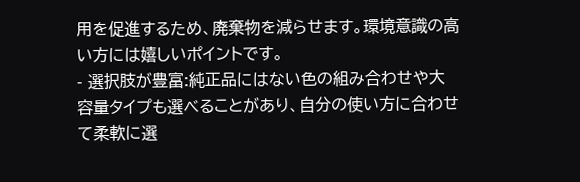用を促進するため、廃棄物を減らせます。環境意識の高い方には嬉しいポイントです。
- 選択肢が豊富:純正品にはない色の組み合わせや大容量タイプも選べることがあり、自分の使い方に合わせて柔軟に選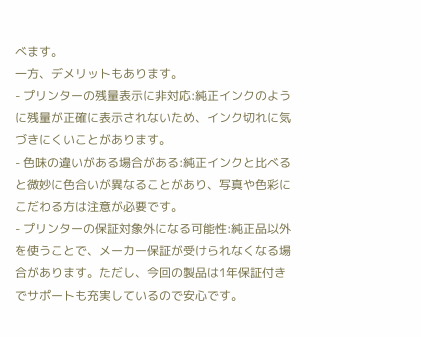べます。
一方、デメリットもあります。
- プリンターの残量表示に非対応:純正インクのように残量が正確に表示されないため、インク切れに気づきにくいことがあります。
- 色味の違いがある場合がある:純正インクと比べると微妙に色合いが異なることがあり、写真や色彩にこだわる方は注意が必要です。
- プリンターの保証対象外になる可能性:純正品以外を使うことで、メーカー保証が受けられなくなる場合があります。ただし、今回の製品は1年保証付きでサポートも充実しているので安心です。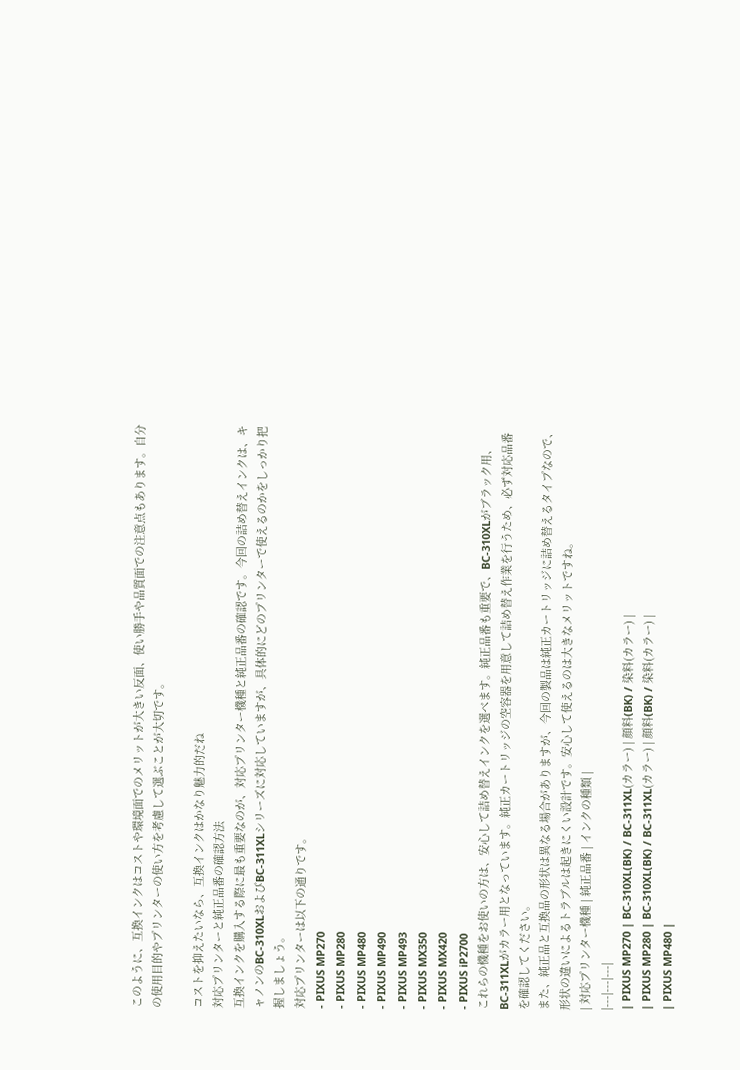このように、互換インクはコストや環境面でのメリットが大きい反面、使い勝手や品質面での注意点もあります。自分の使用目的やプリンターの使い方を考慮して選ぶことが大切です。

コストを抑えたいなら、互換インクはかなり魅力的だね
対応プリンターと純正品番の確認方法
互換インクを購入する際に最も重要なのが、対応プリンター機種と純正品番の確認です。今回の詰め替えインクは、キャノンのBC-310XLおよびBC-311XLシリーズに対応していますが、具体的にどのプリンターで使えるのかをしっかり把握しましょう。
対応プリンターは以下の通りです。
- PIXUS MP270
- PIXUS MP280
- PIXUS MP480
- PIXUS MP490
- PIXUS MP493
- PIXUS MX350
- PIXUS MX420
- PIXUS iP2700
これらの機種をお使いの方は、安心して詰め替えインクを選べます。純正品番も重要で、BC-310XLがブラック用、BC-311XLがカラー用となっています。純正カートリッジの空容器を用意して詰め替え作業を行うため、必ず対応品番を確認してください。
また、純正品と互換品の形状は異なる場合がありますが、今回の製品は純正カートリッジに詰め替えるタイプなので、形状の違いによるトラブルは起きにくい設計です。安心して使えるのは大きなメリットですね。
| 対応プリンター機種 | 純正品番 | インクの種類 |
|---|---|---|
| PIXUS MP270 | BC-310XL(BK) / BC-311XL(カラー) | 顔料(BK) / 染料(カラー) |
| PIXUS MP280 | BC-310XL(BK) / BC-311XL(カラー) | 顔料(BK) / 染料(カラー) |
| PIXUS MP480 |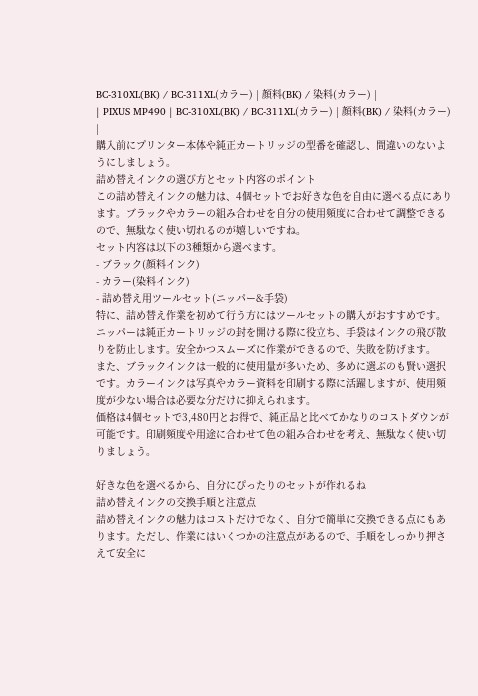BC-310XL(BK) / BC-311XL(カラー) | 顔料(BK) / 染料(カラー) |
| PIXUS MP490 | BC-310XL(BK) / BC-311XL(カラー) | 顔料(BK) / 染料(カラー) |
購入前にプリンター本体や純正カートリッジの型番を確認し、間違いのないようにしましょう。
詰め替えインクの選び方とセット内容のポイント
この詰め替えインクの魅力は、4個セットでお好きな色を自由に選べる点にあります。ブラックやカラーの組み合わせを自分の使用頻度に合わせて調整できるので、無駄なく使い切れるのが嬉しいですね。
セット内容は以下の3種類から選べます。
- ブラック(顔料インク)
- カラー(染料インク)
- 詰め替え用ツールセット(ニッパー&手袋)
特に、詰め替え作業を初めて行う方にはツールセットの購入がおすすめです。ニッパーは純正カートリッジの封を開ける際に役立ち、手袋はインクの飛び散りを防止します。安全かつスムーズに作業ができるので、失敗を防げます。
また、ブラックインクは一般的に使用量が多いため、多めに選ぶのも賢い選択です。カラーインクは写真やカラー資料を印刷する際に活躍しますが、使用頻度が少ない場合は必要な分だけに抑えられます。
価格は4個セットで3,480円とお得で、純正品と比べてかなりのコストダウンが可能です。印刷頻度や用途に合わせて色の組み合わせを考え、無駄なく使い切りましょう。

好きな色を選べるから、自分にぴったりのセットが作れるね
詰め替えインクの交換手順と注意点
詰め替えインクの魅力はコストだけでなく、自分で簡単に交換できる点にもあります。ただし、作業にはいくつかの注意点があるので、手順をしっかり押さえて安全に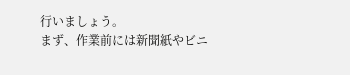行いましょう。
まず、作業前には新聞紙やビニ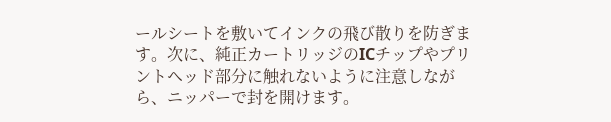ールシートを敷いてインクの飛び散りを防ぎます。次に、純正カートリッジのICチップやプリントヘッド部分に触れないように注意しながら、ニッパーで封を開けます。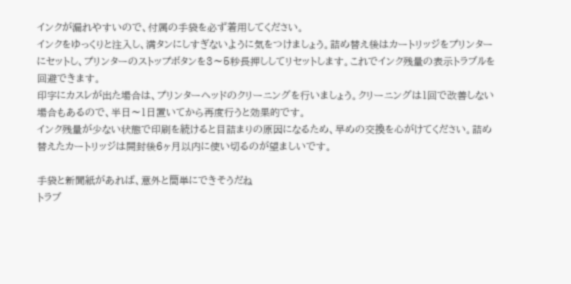インクが漏れやすいので、付属の手袋を必ず着用してください。
インクをゆっくりと注入し、満タンにしすぎないように気をつけましょう。詰め替え後はカートリッジをプリンターにセットし、プリンターのストップボタンを3〜5秒長押ししてリセットします。これでインク残量の表示トラブルを回避できます。
印字にカスレが出た場合は、プリンターヘッドのクリーニングを行いましょう。クリーニングは1回で改善しない場合もあるので、半日〜1日置いてから再度行うと効果的です。
インク残量が少ない状態で印刷を続けると目詰まりの原因になるため、早めの交換を心がけてください。詰め替えたカートリッジは開封後6ヶ月以内に使い切るのが望ましいです。

手袋と新聞紙があれば、意外と簡単にできそうだね
トラブ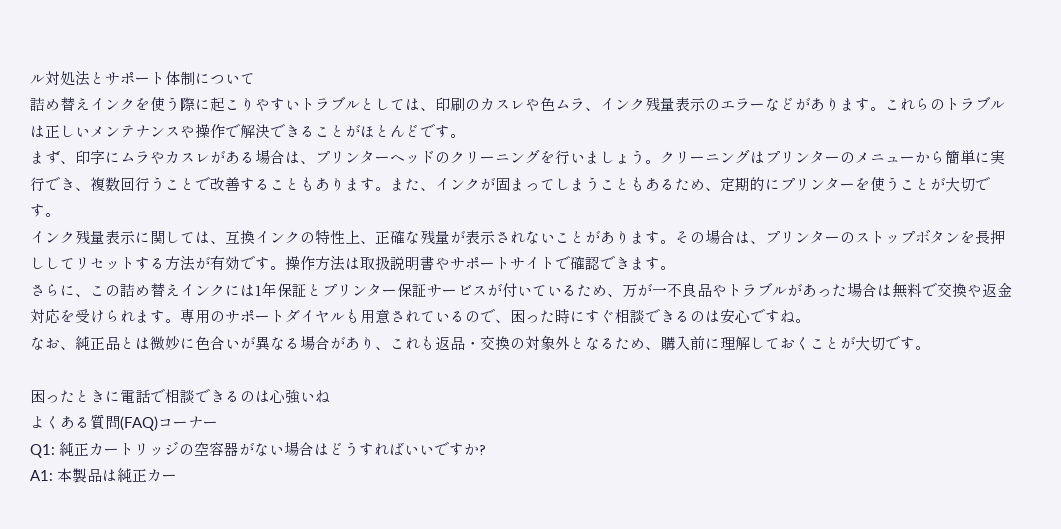ル対処法とサポート体制について
詰め替えインクを使う際に起こりやすいトラブルとしては、印刷のカスレや色ムラ、インク残量表示のエラーなどがあります。これらのトラブルは正しいメンテナンスや操作で解決できることがほとんどです。
まず、印字にムラやカスレがある場合は、プリンターヘッドのクリーニングを行いましょう。クリーニングはプリンターのメニューから簡単に実行でき、複数回行うことで改善することもあります。また、インクが固まってしまうこともあるため、定期的にプリンターを使うことが大切です。
インク残量表示に関しては、互換インクの特性上、正確な残量が表示されないことがあります。その場合は、プリンターのストップボタンを長押ししてリセットする方法が有効です。操作方法は取扱説明書やサポートサイトで確認できます。
さらに、この詰め替えインクには1年保証とプリンター保証サービスが付いているため、万が一不良品やトラブルがあった場合は無料で交換や返金対応を受けられます。専用のサポートダイヤルも用意されているので、困った時にすぐ相談できるのは安心ですね。
なお、純正品とは微妙に色合いが異なる場合があり、これも返品・交換の対象外となるため、購入前に理解しておくことが大切です。

困ったときに電話で相談できるのは心強いね
よくある質問(FAQ)コーナー
Q1: 純正カートリッジの空容器がない場合はどうすればいいですか?
A1: 本製品は純正カー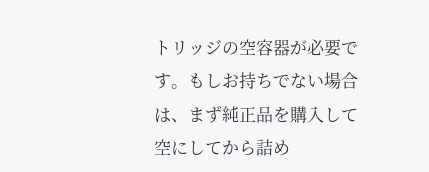トリッジの空容器が必要です。もしお持ちでない場合は、まず純正品を購入して空にしてから詰め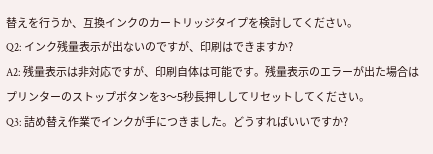替えを行うか、互換インクのカートリッジタイプを検討してください。
Q2: インク残量表示が出ないのですが、印刷はできますか?
A2: 残量表示は非対応ですが、印刷自体は可能です。残量表示のエラーが出た場合はプリンターのストップボタンを3〜5秒長押ししてリセットしてください。
Q3: 詰め替え作業でインクが手につきました。どうすればいいですか?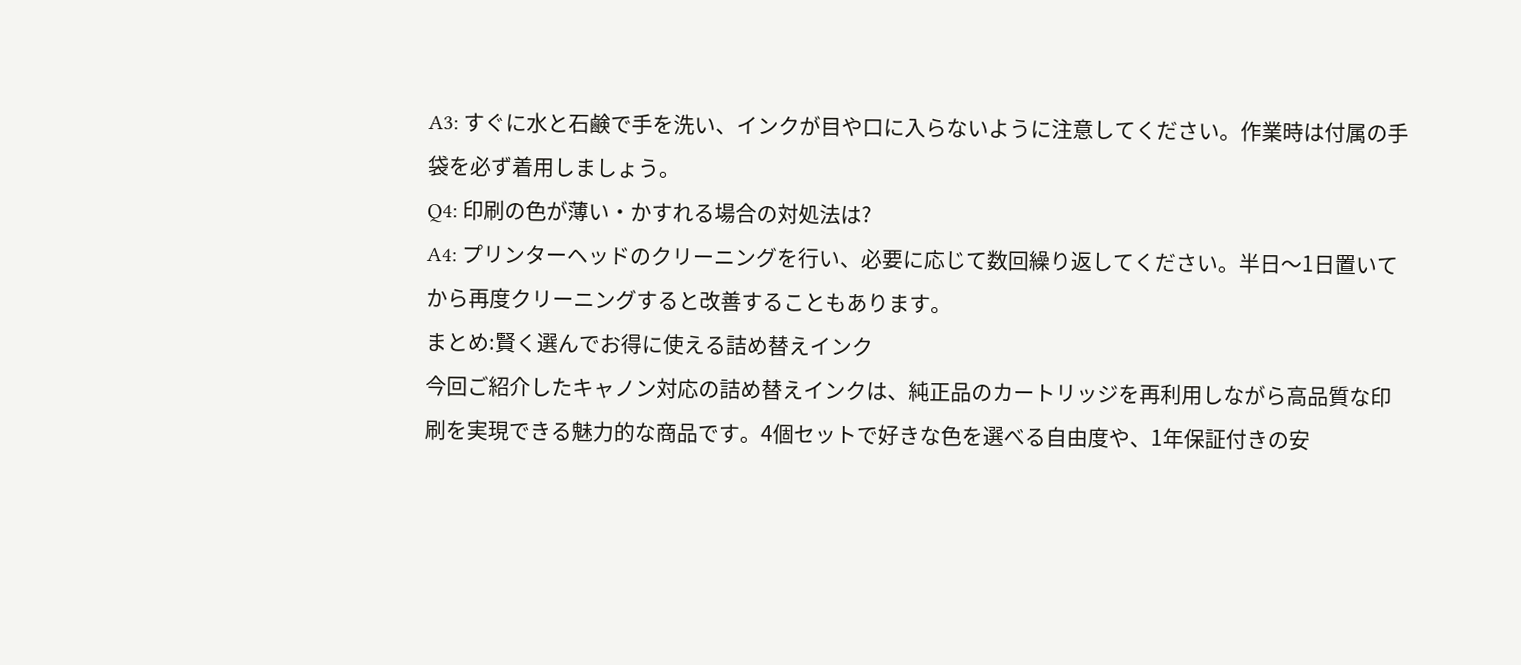A3: すぐに水と石鹸で手を洗い、インクが目や口に入らないように注意してください。作業時は付属の手袋を必ず着用しましょう。
Q4: 印刷の色が薄い・かすれる場合の対処法は?
A4: プリンターヘッドのクリーニングを行い、必要に応じて数回繰り返してください。半日〜1日置いてから再度クリーニングすると改善することもあります。
まとめ:賢く選んでお得に使える詰め替えインク
今回ご紹介したキャノン対応の詰め替えインクは、純正品のカートリッジを再利用しながら高品質な印刷を実現できる魅力的な商品です。4個セットで好きな色を選べる自由度や、1年保証付きの安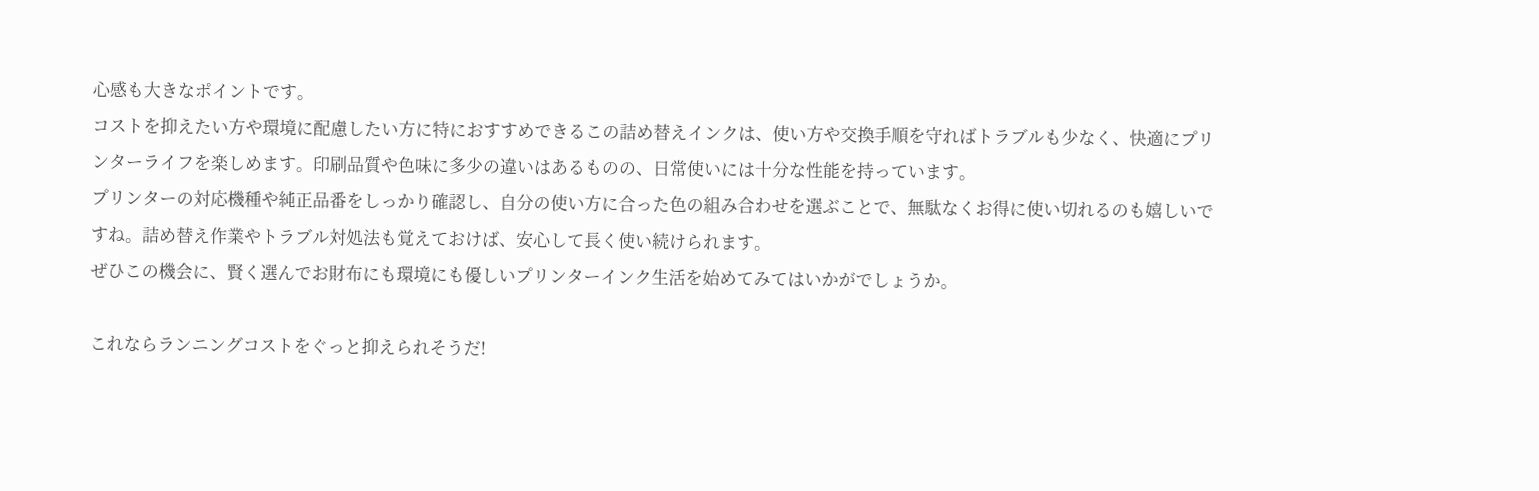心感も大きなポイントです。
コストを抑えたい方や環境に配慮したい方に特におすすめできるこの詰め替えインクは、使い方や交換手順を守ればトラブルも少なく、快適にプリンターライフを楽しめます。印刷品質や色味に多少の違いはあるものの、日常使いには十分な性能を持っています。
プリンターの対応機種や純正品番をしっかり確認し、自分の使い方に合った色の組み合わせを選ぶことで、無駄なくお得に使い切れるのも嬉しいですね。詰め替え作業やトラブル対処法も覚えておけば、安心して長く使い続けられます。
ぜひこの機会に、賢く選んでお財布にも環境にも優しいプリンターインク生活を始めてみてはいかがでしょうか。

これならランニングコストをぐっと抑えられそうだ!